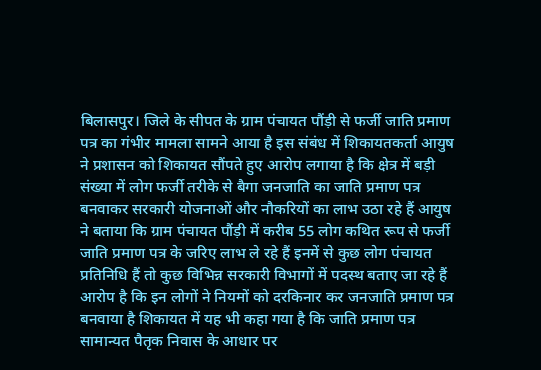बिलासपुर। जिले के सीपत के ग्राम पंचायत पौंड़ी से फर्जी जाति प्रमाण पत्र का गंभीर मामला सामने आया है इस संबंध में शिकायतकर्ता आयुष ने प्रशासन को शिकायत सौंपते हुए आरोप लगाया है कि क्षेत्र में बड़ी संख्या में लोग फर्जी तरीके से बैगा जनजाति का जाति प्रमाण पत्र बनवाकर सरकारी योजनाओं और नौकरियों का लाभ उठा रहे हैं आयुष ने बताया कि ग्राम पंचायत पौंड़ी में करीब 55 लोग कथित रूप से फर्जी जाति प्रमाण पत्र के जरिए लाभ ले रहे हैं इनमें से कुछ लोग पंचायत प्रतिनिधि हैं तो कुछ विभिन्न सरकारी विभागों में पदस्थ बताए जा रहे हैं आरोप है कि इन लोगों ने नियमों को दरकिनार कर जनजाति प्रमाण पत्र बनवाया है शिकायत में यह भी कहा गया है कि जाति प्रमाण पत्र सामान्यत पैतृक निवास के आधार पर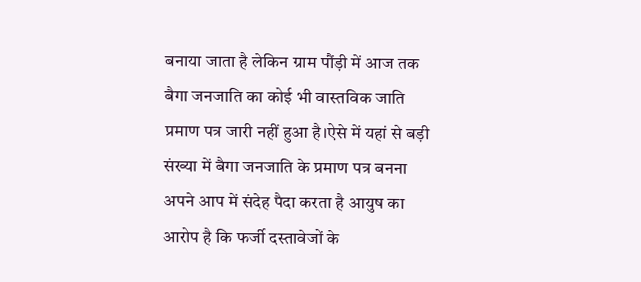बनाया जाता है लेकिन ग्राम पौंड़ी में आज तक बैगा जनजाति का कोई भी वास्तविक जाति प्रमाण पत्र जारी नहीं हुआ है।ऐसे में यहां से बड़ी संख्या में बैगा जनजाति के प्रमाण पत्र बनना अपने आप में संदेह पैदा करता है आयुष का आरोप है कि फर्जी दस्तावेजों के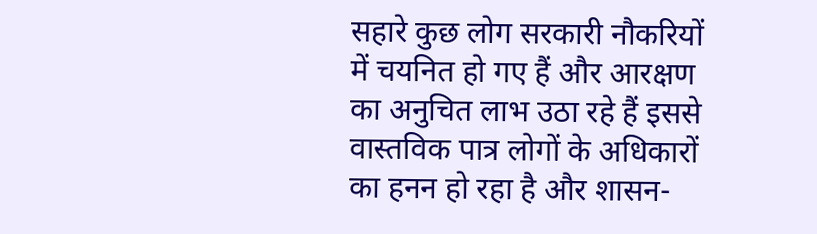सहारे कुछ लोग सरकारी नौकरियों में चयनित हो गए हैं और आरक्षण का अनुचित लाभ उठा रहे हैं इससे वास्तविक पात्र लोगों के अधिकारों का हनन हो रहा है और शासन-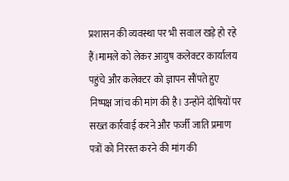प्रशासन की व्यवस्था पर भी सवाल खड़े हो रहे हैं।मामले को लेकर आयुष कलेक्टर कार्यालय पहुंचे और कलेक्टर को ज्ञापन सौंपते हुए निष्पक्ष जांच की मांग की है। उन्होंने दोषियों पर सख्त कार्रवाई करने और फर्जी जाति प्रमाण पत्रों को निरस्त करने की मांग की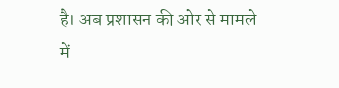है। अब प्रशासन की ओर से मामले में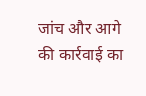जांच और आगे की कार्रवाई का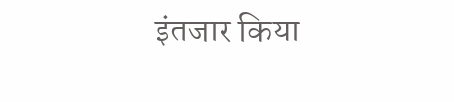इंतजार किया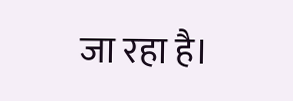जा रहा है।